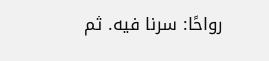رواحًا: سرنا فيه. ثم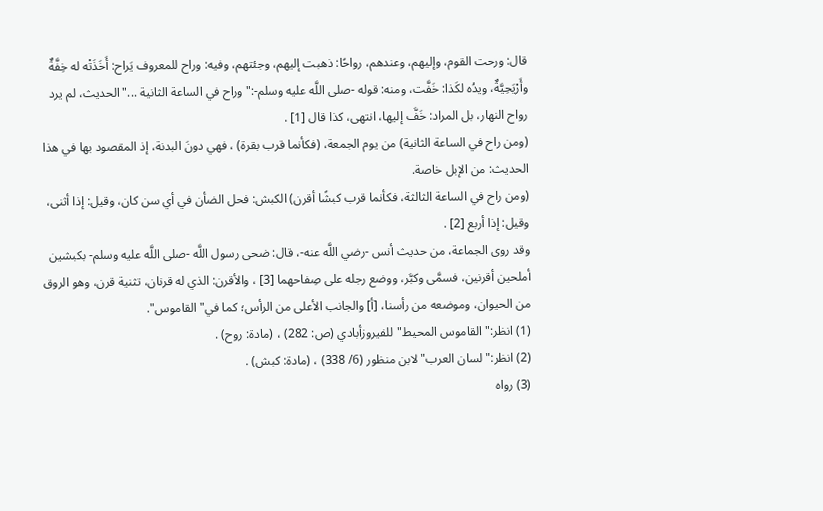قال: ورحت القوم، وإليهم، وعندهم، رواحًا: ذهبت إليهم، وجئتهم، وفيه: وراح للمعروف يَراح: أَخَذَتْه له خِفَّةٌ وأَرْيَحِيَّةٌ، ويدُه لكَذا: خَفَّت، ومنه: قوله -صلى اللَّه عليه وسلم-:"وراح في الساعة الثانية ..."الحديث، لم يرد رواح النهار، بل المراد: خَفَّ إليها، انتهى، كذا قال [1] .
(ومن راح في الساعة الثانية) من يوم الجمعة، (فكأنما قرب بقرة) ، فهي دونَ البدنة، إذ المقصود بها في هذا الحديث: من الإبل خاصة.
(ومن راح في الساعة الثالثة، فكأنما قرب كبشًا أقرن) الكبش: فحل الضأن في أي سن كان، وقيل: إذا أثنى، وقيل: إذا أربع [2] .
وقد روى الجماعة، من حديث أنس -رضي اللَّه عنه-، قال: ضحى رسول اللَّه -صلى اللَّه عليه وسلم- بكبشين أملحين أقرنين، فسمَّى وكبَّر، ووضع رجله على صِفاحهما [3] ، والأقرن: الذي له قرنان، تثنية قرن، وهو الروق من الحيوان، وموضعه من رأسنا، [أ] والجانب الأعلى من الرأس؛ كما في"القاموس".
(1) انظر:"القاموس المحيط"للفيروزأبادي (ص: 282) ، (مادة: روح) .
(2) انظر:"لسان العرب"لابن منظور (6/ 338) ، (مادة: كبش) .
(3) رواه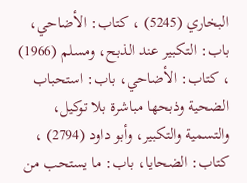البخاري (5245) ، كتاب: الأضاحي، باب: التكبير عند الذبح، ومسلم (1966) ، كتاب: الأضاحي، باب: استحباب الضحية وذبحها مباشرة بلا توكيل، والتسمية والتكبير، وأبو داود (2794) ، كتاب: الضحايا، باب: ما يستحب من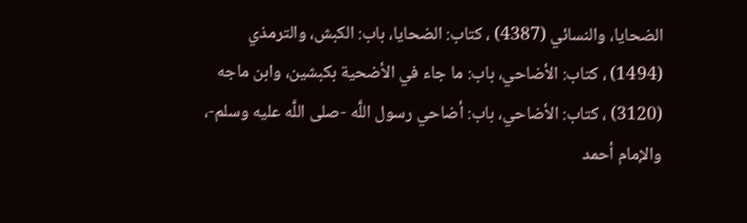الضحايا، والنسائي (4387) ، كتاب: الضحايا، باب: الكبش، والترمذي (1494) ، كتاب: الأضاحي، باب: ما جاء في الأضحية بكبشين، وابن ماجه (3120) ، كتاب: الأضاحي، باب: أضاحي رسول اللَّه -صلى اللَّه عليه وسلم-، والإمام أحمد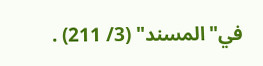في"المسند" (3/ 211) .